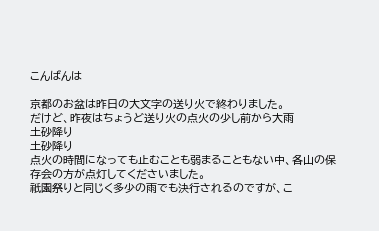こんばんは

京都のお盆は昨日の大文字の送り火で終わりました。
だけど、昨夜はちょうど送り火の点火の少し前から大雨
土砂降り
土砂降り
点火の時間になっても止むことも弱まることもない中、各山の保存会の方が点灯してくださいました。
祇園祭りと同じく多少の雨でも決行されるのですが、こ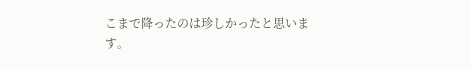こまで降ったのは珍しかったと思います。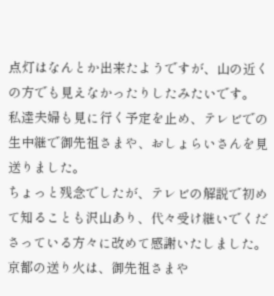点灯はなんとか出来たようですが、山の近くの方でも見えなかったりしたみたいです。
私達夫婦も見に行く予定を止め、テレビでの生中継で御先祖さまや、おしょらいさんを見送りました。
ちょっと残念でしたが、テレビの解説で初めて知ることも沢山あり、代々受け継いでくださっている方々に改めて感謝いたしました。
京都の送り火は、御先祖さまや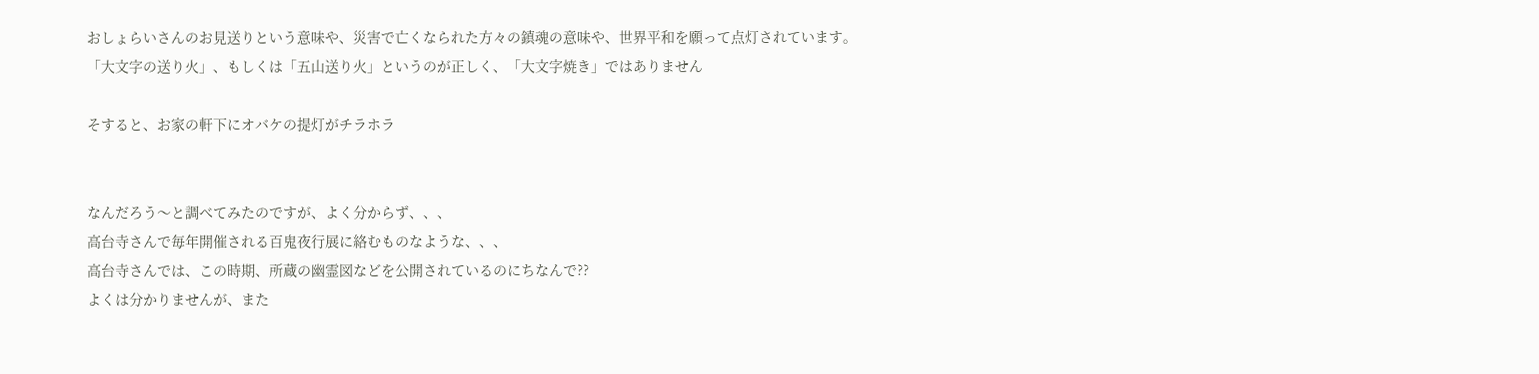おしょらいさんのお見送りという意味や、災害で亡くなられた方々の鎮魂の意味や、世界平和を願って点灯されています。
「大文字の送り火」、もしくは「五山送り火」というのが正しく、「大文字焼き」ではありません

そすると、お家の軒下にオバケの提灯がチラホラ


なんだろう〜と調べてみたのですが、よく分からず、、、
高台寺さんで毎年開催される百鬼夜行展に絡むものなような、、、
高台寺さんでは、この時期、所蔵の幽霊図などを公開されているのにちなんで??
よくは分かりませんが、また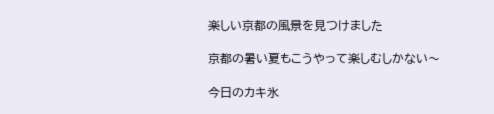楽しい京都の風景を見つけました

京都の暑い夏もこうやって楽しむしかない〜

今日のカキ氷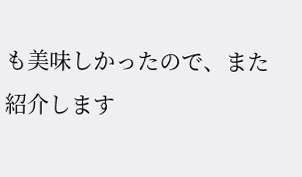も美味しかったので、また紹介します